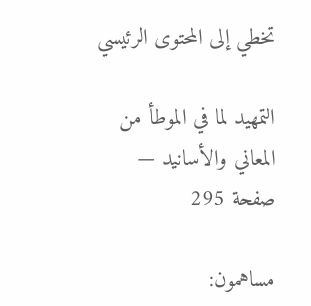تخطي إلى المحتوى الرئيسي

التمهيد لما في الموطأ من المعاني والأسانيد — صفحة 295

مساهمون: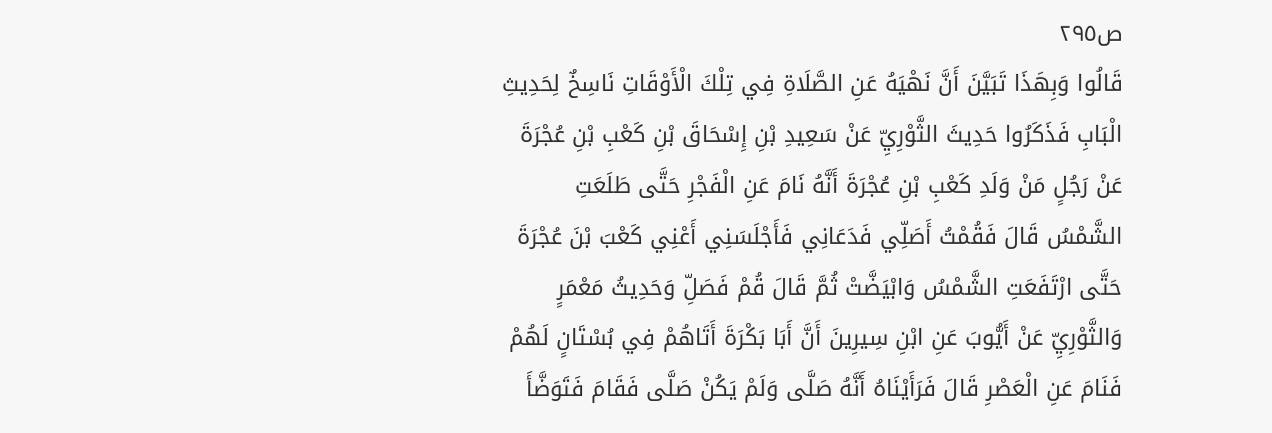ص٢٩٥
قَالُوا وَبِهَذَا تَبَيَّنَ أَنَّ نَهْيَهُ عَنِ الصَّلَاةِ فِي تِلْكَ الْأَوْقَاتِ نَاسِخٌ لِحَدِيثِ الْبَابِ فَذَكَرُوا حَدِيثَ الثَّوْرِيِّ عَنْ سَعِيدِ بْنِ إِسْحَاقَ بْنِ كَعْبِ بْنِ عُجْرَةَ عَنْ رَجُلٍ مَنْ وَلَدِ كَعْبِ بْنِ عُجْرَةَ أَنَّهُ نَامَ عَنِ الْفَجْرِ حَتَّى طَلَعَتِ الشَّمْسُ قَالَ فَقُمْتُ أَصَلِّي فَدَعَانِي فَأَجْلَسَنِي أَعْنِي كَعْبَ بْنَ عُجْرَةَ حَتَّى ارْتَفَعَتِ الشَّمْسُ وَابْيَضَّتْ ثُمَّ قَالَ قُمْ فَصَلِّ وَحَدِيثُ مَعْمَرٍ وَالثَّوْرِيِّ عَنْ أَيُّوبَ عَنِ ابْنِ سِيرِينَ أَنَّ أَبَا بَكْرَةَ أَتَاهُمْ فِي بُسْتَانٍ لَهُمْ فَنَامَ عَنِ الْعَصْرِ قَالَ فَرَأَيْنَاهُ أَنَّهُ صَلَّى وَلَمْ يَكُنْ صَلَّى فَقَامَ فَتَوَضَّأَ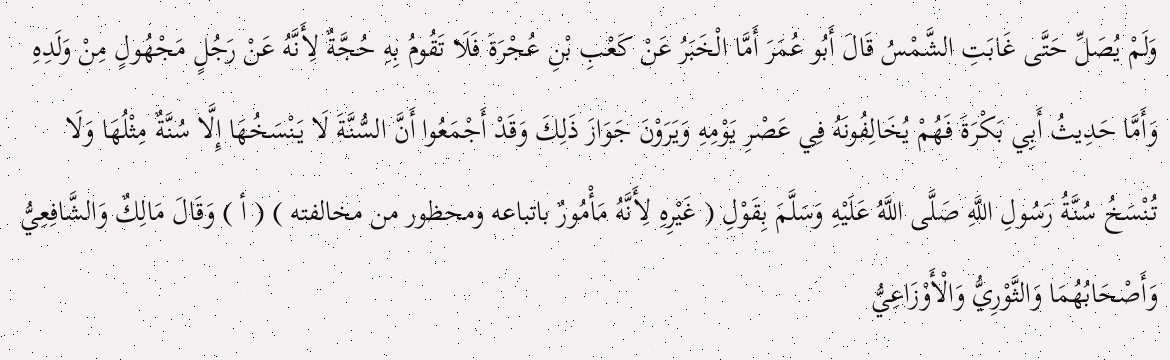وَلَمْ يُصَلِّ حَتَّى غَابَتِ الشَّمْسُ قَالَ أَبُو عُمَرَ أَمَّا الْخَبَرُ عَنْ كَعْبِ بْنِ عُجْرَةَ فَلَا تَقُومُ بِهِ حُجَّةٌ لِأَنَّهُ عَنْ رَجُلٍ مَجْهُولٍ مِنْ وَلَدِهِ وَأَمَّا حَدِيثُ أَبِي بَكْرَةَ فَهُمْ يُخَالِفُونَهُ فِي عَصْرِ يَوْمِهِ وَيَرَوْنَ جَوَازَ ذَلِكَ وَقَدْ أَجْمَعُوا أَنَّ السُّنَّةَ لَا يَنْسَخُهَا إِلَّا سُنَّةٌ مِثْلُهَا وَلَا تُنْسَخُ سُنَّةُ رَسُولِ اللَّهِ صَلَّى اللَّهُ عَلَيْهِ وَسَلَّمَ بِقَوْلِ ( غَيْرِهِ لِأَنَّهُ مَأْمُورٌ باتباعه ومحظور من مخالفته ) ( أ ) وَقَالَ مَالِكٌ وَالشَّافِعِيُّ وَأَصْحَابُهُمَا وَالثَّوْرِيُّ وَالْأَوْزَاعِيُّ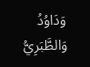وَدَاوُدُ وَالطَّبَرِيُّ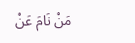مَنْ نَامَ عَنْ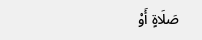صَلَاةٍ أَوْ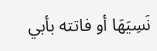نَسِيَهَا أو فاتته بأبي